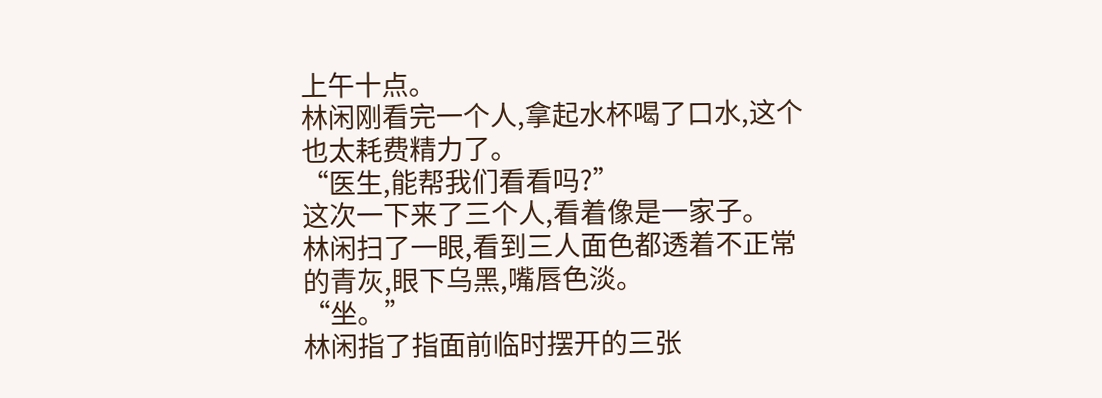上午十点。
林闲刚看完一个人,拿起水杯喝了口水,这个也太耗费精力了。
“医生,能帮我们看看吗?”
这次一下来了三个人,看着像是一家子。
林闲扫了一眼,看到三人面色都透着不正常的青灰,眼下乌黑,嘴唇色淡。
“坐。”
林闲指了指面前临时摆开的三张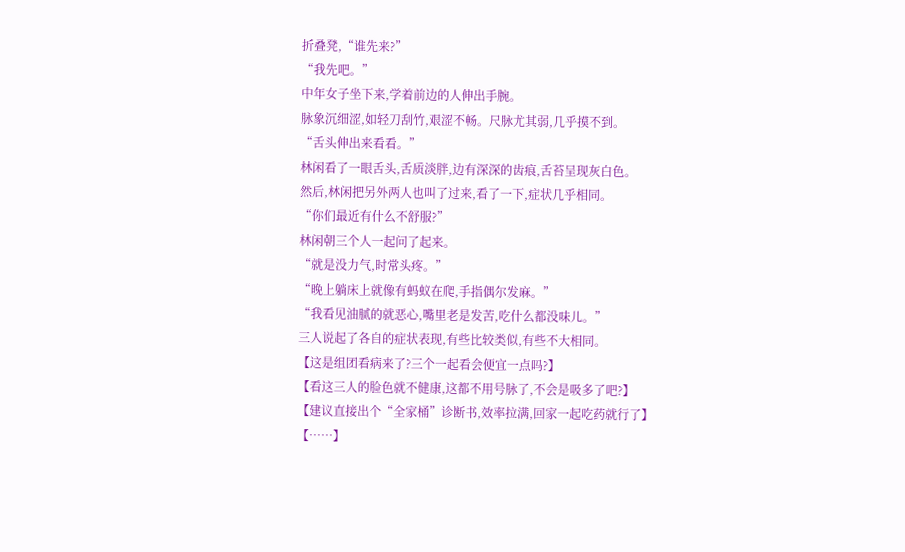折叠凳,“谁先来?”
“我先吧。”
中年女子坐下来,学着前边的人伸出手腕。
脉象沉细涩,如轻刀刮竹,艰涩不畅。尺脉尤其弱,几乎摸不到。
“舌头伸出来看看。”
林闲看了一眼舌头,舌质淡胖,边有深深的齿痕,舌苔呈现灰白色。
然后,林闲把另外两人也叫了过来,看了一下,症状几乎相同。
“你们最近有什么不舒服?”
林闲朝三个人一起问了起来。
“就是没力气,时常头疼。”
“晚上躺床上就像有蚂蚁在爬,手指偶尔发麻。”
“我看见油腻的就恶心,嘴里老是发苦,吃什么都没味儿。”
三人说起了各自的症状表现,有些比较类似,有些不大相同。
【这是组团看病来了?三个一起看会便宜一点吗?】
【看这三人的脸色就不健康,这都不用号脉了,不会是吸多了吧?】
【建议直接出个“全家桶”诊断书,效率拉满,回家一起吃药就行了】
【……】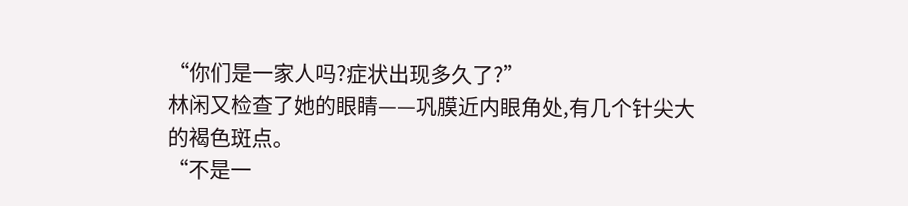“你们是一家人吗?症状出现多久了?”
林闲又检查了她的眼睛——巩膜近内眼角处,有几个针尖大的褐色斑点。
“不是一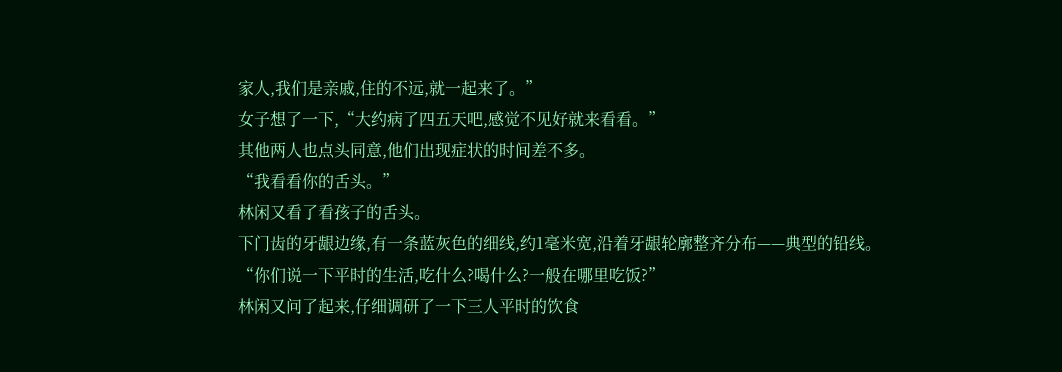家人,我们是亲戚,住的不远,就一起来了。”
女子想了一下,“大约病了四五天吧,感觉不见好就来看看。”
其他两人也点头同意,他们出现症状的时间差不多。
“我看看你的舌头。”
林闲又看了看孩子的舌头。
下门齿的牙龈边缘,有一条蓝灰色的细线,约1毫米宽,沿着牙龈轮廓整齐分布——典型的铅线。
“你们说一下平时的生活,吃什么?喝什么?一般在哪里吃饭?”
林闲又问了起来,仔细调研了一下三人平时的饮食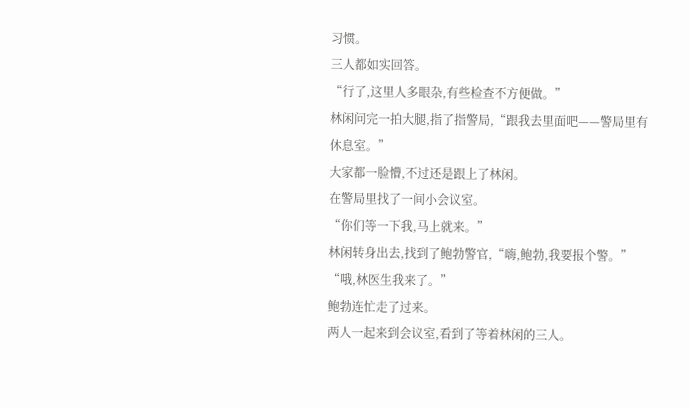习惯。
三人都如实回答。
“行了,这里人多眼杂,有些检查不方便做。”
林闲问完一拍大腿,指了指警局,“跟我去里面吧——警局里有休息室。”
大家都一脸懵,不过还是跟上了林闲。
在警局里找了一间小会议室。
“你们等一下我,马上就来。”
林闲转身出去,找到了鲍勃警官,“嗨,鲍勃,我要报个警。”
“哦,林医生我来了。”
鲍勃连忙走了过来。
两人一起来到会议室,看到了等着林闲的三人。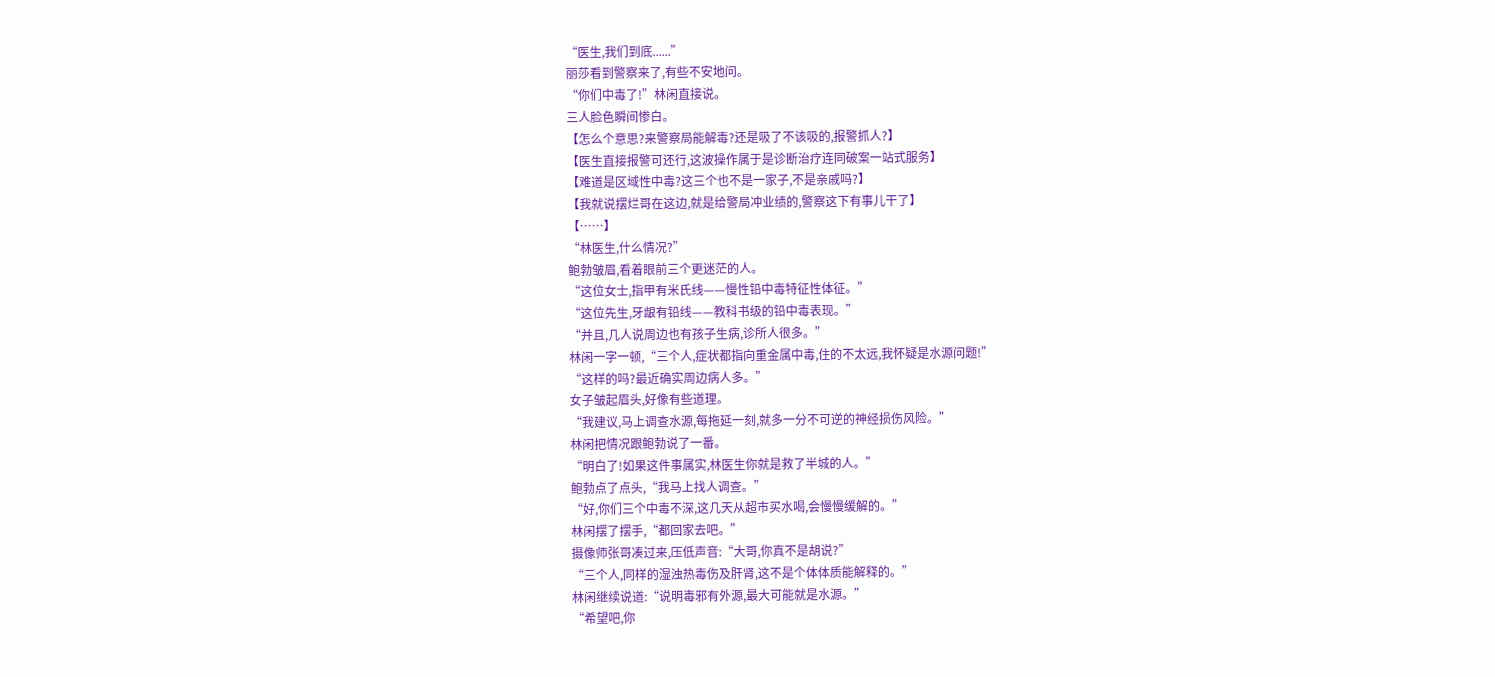“医生,我们到底......”
丽莎看到警察来了,有些不安地问。
“你们中毒了!”林闲直接说。
三人脸色瞬间惨白。
【怎么个意思?来警察局能解毒?还是吸了不该吸的,报警抓人?】
【医生直接报警可还行,这波操作属于是诊断治疗连同破案一站式服务】
【难道是区域性中毒?这三个也不是一家子,不是亲戚吗?】
【我就说摆烂哥在这边,就是给警局冲业绩的,警察这下有事儿干了】
【……】
“林医生,什么情况?”
鲍勃皱眉,看着眼前三个更迷茫的人。
“这位女士,指甲有米氏线——慢性铅中毒特征性体征。”
“这位先生,牙龈有铅线——教科书级的铅中毒表现。”
“并且,几人说周边也有孩子生病,诊所人很多。”
林闲一字一顿,“三个人,症状都指向重金属中毒,住的不太远,我怀疑是水源问题!”
“这样的吗?最近确实周边病人多。”
女子皱起眉头,好像有些道理。
“我建议,马上调查水源,每拖延一刻,就多一分不可逆的神经损伤风险。”
林闲把情况跟鲍勃说了一番。
“明白了!如果这件事属实,林医生你就是救了半城的人。”
鲍勃点了点头,“我马上找人调查。”
“好,你们三个中毒不深,这几天从超市买水喝,会慢慢缓解的。”
林闲摆了摆手,“都回家去吧。”
摄像师张哥凑过来,压低声音:“大哥,你真不是胡说?”
“三个人,同样的湿浊热毒伤及肝肾,这不是个体体质能解释的。”
林闲继续说道:“说明毒邪有外源,最大可能就是水源。”
“希望吧,你